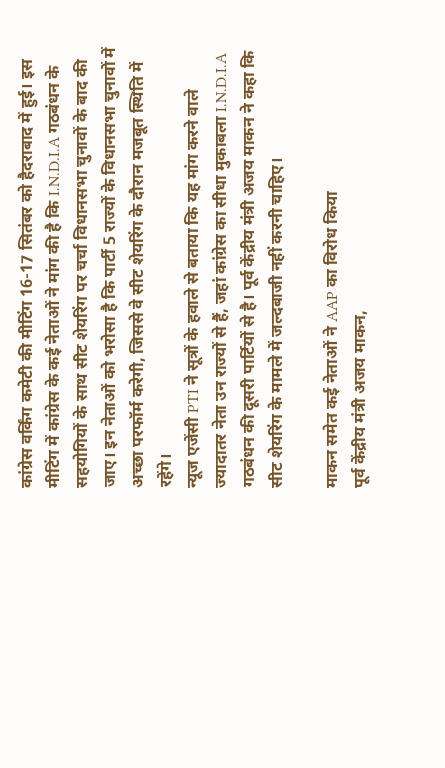कांग्रेस वर्किंग कमेटी की मीटिंग 16-17 सितंबर को हैदराबाद में हुई। इस मीटिंग में कांग्रेस के कई नेताओं ने मांग की है कि I.N.D.I.A गठबंधन के सहयोगियों के साथ सीट शेयरिंग पर चर्चा विधानसभा चुनावों के बाद की जाए। इन नेताओं को भरोसा है कि पार्टी 5 राज्यों के विधानसभा चुनावों में अच्छा परफॉर्म करेगी, जिससे वे सीट शेयरिंग के दौरान मजबूत स्थिति में रहेंगे।
न्यूज एजेंसी PTI ने सूत्रों के हवाले से बताया कि यह मांग करने वाले ज्यादातर नेता उन राज्यों से हैं, जहां कांग्रेस का सीधा मुकाबला I.N.D.I.A गठबंधन की दूसरी पार्टियों से है। पूर्व केंद्रीय मंत्री अजय माकन ने कहा कि सीट शेयरिंग के मामले में जल्दबाजी नहीं करनी चाहिए।

माकन समेत कई नेताओं ने AAP का विरोध किया
पूर्व केंद्रीय मंत्री अजय माकन,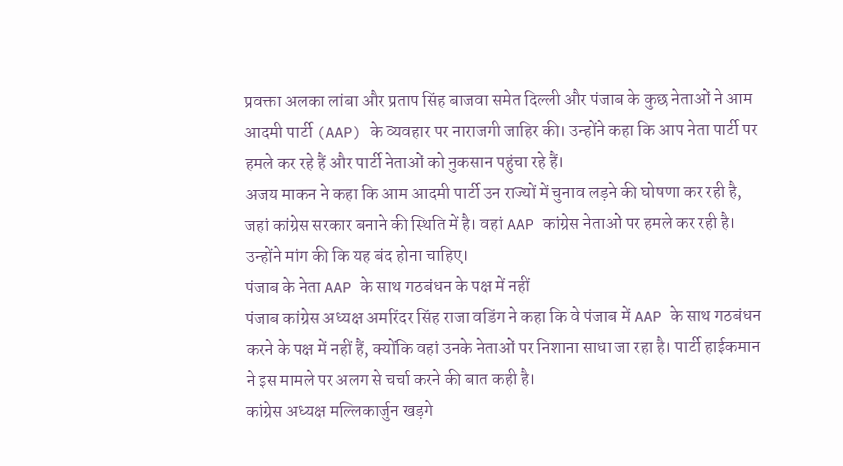प्रवक्ता अलका लांबा और प्रताप सिंह बाजवा समेत दिल्ली और पंजाब के कुछ नेताओं ने आम आदमी पार्टी (AAP) के व्यवहार पर नाराजगी जाहिर की। उन्होंने कहा कि आप नेता पार्टी पर हमले कर रहे हैं और पार्टी नेताओं को नुकसान पहुंचा रहे हैं।
अजय माकन ने कहा कि आम आदमी पार्टी उन राज्यों में चुनाव लड़ने की घोषणा कर रही है, जहां कांग्रेस सरकार बनाने की स्थिति में है। वहां AAP कांग्रेस नेताओं पर हमले कर रही है। उन्होंने मांग की कि यह बंद होना चाहिए।
पंजाब के नेता AAP के साथ गठबंधन के पक्ष में नहीं
पंजाब कांग्रेस अध्यक्ष अमरिंदर सिंह राजा वडिंग ने कहा कि वे पंजाब में AAP के साथ गठबंधन करने के पक्ष में नहीं हैं, क्योंकि वहां उनके नेताओं पर निशाना साधा जा रहा है। पार्टी हाईकमान ने इस मामले पर अलग से चर्चा करने की बात कही है।
कांग्रेस अध्यक्ष मल्लिकार्जुन खड़गे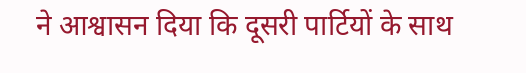ने आश्वासन दिया कि दूसरी पार्टियों के साथ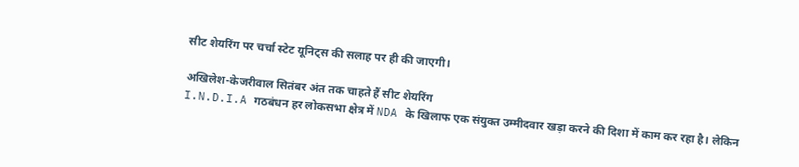सीट शेयरिंग पर चर्चा स्टेट यूनिट्स की सलाह पर ही की जाएगी।

अखिलेश-केजरीवाल सितंबर अंत तक चाहते हैं सीट शेयरिंग
I.N.D.I.A गठबंधन हर लोकसभा क्षेत्र में NDA के खिलाफ एक संयुक्त उम्मीदवार खड़ा करने की दिशा में काम कर रहा है। लेकिन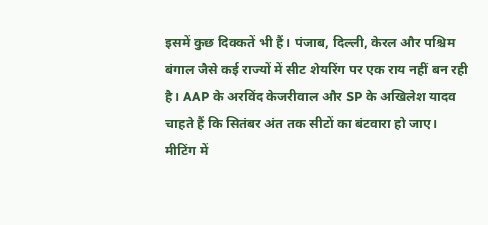इसमें कुछ दिक्कतें भी हैं। पंजाब, दिल्ली, केरल और पश्चिम बंगाल जैसे कई राज्यों में सीट शेयरिंग पर एक राय नहीं बन रही है। AAP के अरविंद केजरीवाल और SP के अखिलेश यादव चाहते हैं कि सितंबर अंत तक सीटों का बंटवारा हो जाए।
मीटिंग में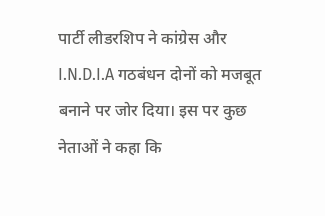पार्टी लीडरशिप ने कांग्रेस और I.N.D.I.A गठबंधन दोनों को मजबूत बनाने पर जोर दिया। इस पर कुछ नेताओं ने कहा कि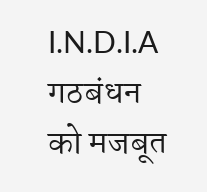I.N.D.I.A गठबंधन को मजबूत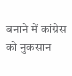बनाने में कांग्रेस को नुकसान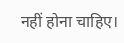नहीं होना चाहिए।